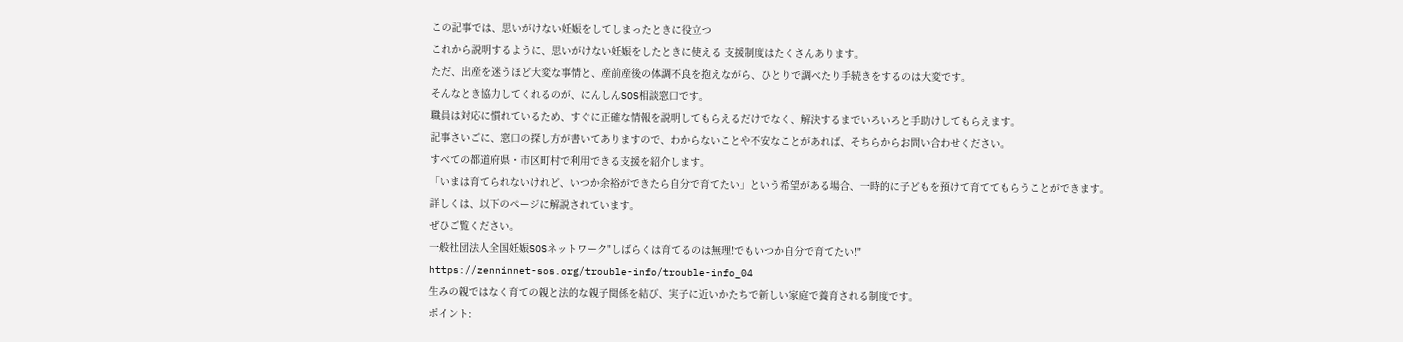この記事では、思いがけない妊娠をしてしまったときに役立つ
これから説明するように、思いがけない妊娠をしたときに使える 支援制度はたくさんあります。
ただ、出産を迷うほど大変な事情と、産前産後の体調不良を抱えながら、ひとりで調べたり手続きをするのは大変です。
そんなとき協力してくれるのが、にんしんSOS相談窓口です。
職員は対応に慣れているため、すぐに正確な情報を説明してもらえるだけでなく、解決するまでいろいろと手助けしてもらえます。
記事さいごに、窓口の探し方が書いてありますので、わからないことや不安なことがあれば、そちらからお問い合わせください。
すべての都道府県・市区町村で利用できる支援を紹介します。
「いまは育てられないけれど、いつか余裕ができたら自分で育てたい」という希望がある場合、一時的に子どもを預けて育ててもらうことができます。
詳しくは、以下のページに解説されています。
ぜひご覧ください。
一般社団法人全国妊娠SOSネットワーク"しばらくは育てるのは無理!でもいつか自分で育てたい!"
https://zenninnet-sos.org/trouble-info/trouble-info_04
生みの親ではなく育ての親と法的な親子関係を結び、実子に近いかたちで新しい家庭で養育される制度です。
ポイント: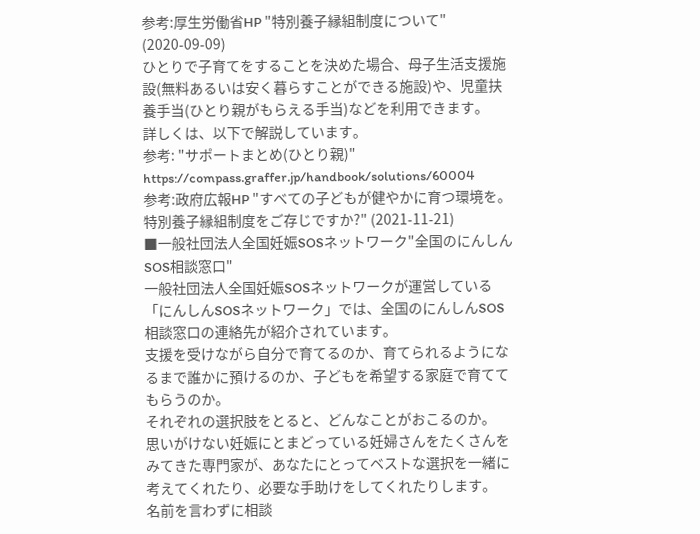参考:厚生労働省HP "特別養子縁組制度について" (2020-09-09)
ひとりで子育てをすることを決めた場合、母子生活支援施設(無料あるいは安く暮らすことができる施設)や、児童扶養手当(ひとり親がもらえる手当)などを利用できます。
詳しくは、以下で解説しています。
参考: "サポートまとめ(ひとり親)"
https://compass.graffer.jp/handbook/solutions/60004
参考:政府広報HP "すべての子どもが健やかに育つ環境を。特別養子縁組制度をご存じですか?" (2021-11-21)
■一般社団法人全国妊娠SOSネットワーク"全国のにんしんSOS相談窓口"
一般社団法人全国妊娠SOSネットワークが運営している「にんしんSOSネットワーク」では、全国のにんしんSOS相談窓口の連絡先が紹介されています。
支援を受けながら自分で育てるのか、育てられるようになるまで誰かに預けるのか、子どもを希望する家庭で育ててもらうのか。
それぞれの選択肢をとると、どんなことがおこるのか。
思いがけない妊娠にとまどっている妊婦さんをたくさんをみてきた専門家が、あなたにとってベストな選択を一緒に考えてくれたり、必要な手助けをしてくれたりします。
名前を言わずに相談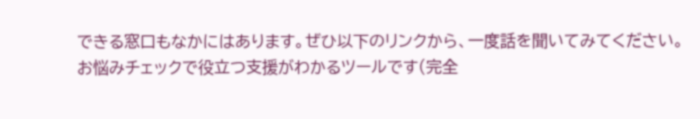できる窓口もなかにはあります。ぜひ以下のリンクから、一度話を聞いてみてください。
お悩みチェックで役立つ支援がわかるツールです(完全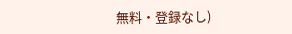無料・登録なし)